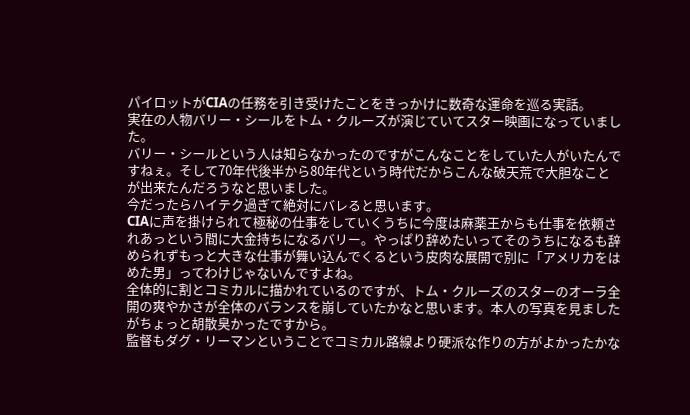パイロットがCIAの任務を引き受けたことをきっかけに数奇な運命を巡る実話。
実在の人物バリー・シールをトム・クルーズが演じていてスター映画になっていました。
バリー・シールという人は知らなかったのですがこんなことをしていた人がいたんですねぇ。そして70年代後半から80年代という時代だからこんな破天荒で大胆なことが出来たんだろうなと思いました。
今だったらハイテク過ぎて絶対にバレると思います。
CIAに声を掛けられて極秘の仕事をしていくうちに今度は麻薬王からも仕事を依頼されあっという間に大金持ちになるバリー。やっぱり辞めたいってそのうちになるも辞められずもっと大きな仕事が舞い込んでくるという皮肉な展開で別に「アメリカをはめた男」ってわけじゃないんですよね。
全体的に割とコミカルに描かれているのですが、トム・クルーズのスターのオーラ全開の爽やかさが全体のバランスを崩していたかなと思います。本人の写真を見ましたがちょっと胡散臭かったですから。
監督もダグ・リーマンということでコミカル路線より硬派な作りの方がよかったかな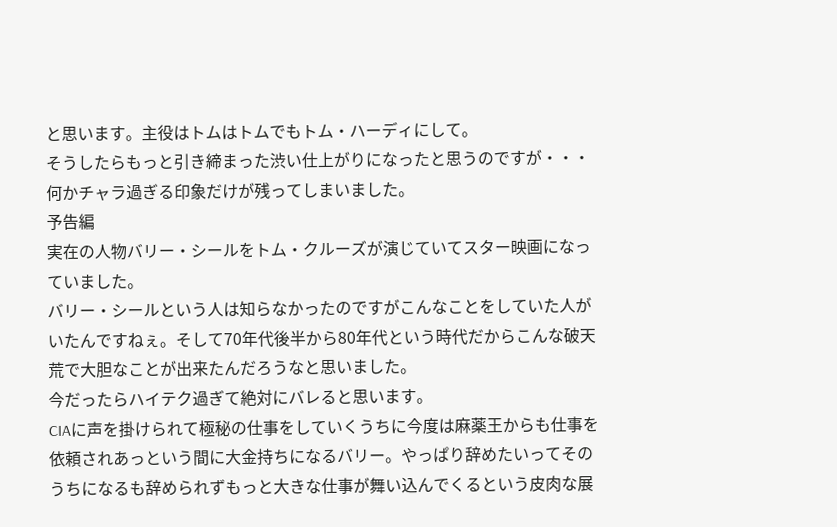と思います。主役はトムはトムでもトム・ハーディにして。
そうしたらもっと引き締まった渋い仕上がりになったと思うのですが・・・何かチャラ過ぎる印象だけが残ってしまいました。
予告編
実在の人物バリー・シールをトム・クルーズが演じていてスター映画になっていました。
バリー・シールという人は知らなかったのですがこんなことをしていた人がいたんですねぇ。そして70年代後半から80年代という時代だからこんな破天荒で大胆なことが出来たんだろうなと思いました。
今だったらハイテク過ぎて絶対にバレると思います。
CIAに声を掛けられて極秘の仕事をしていくうちに今度は麻薬王からも仕事を依頼されあっという間に大金持ちになるバリー。やっぱり辞めたいってそのうちになるも辞められずもっと大きな仕事が舞い込んでくるという皮肉な展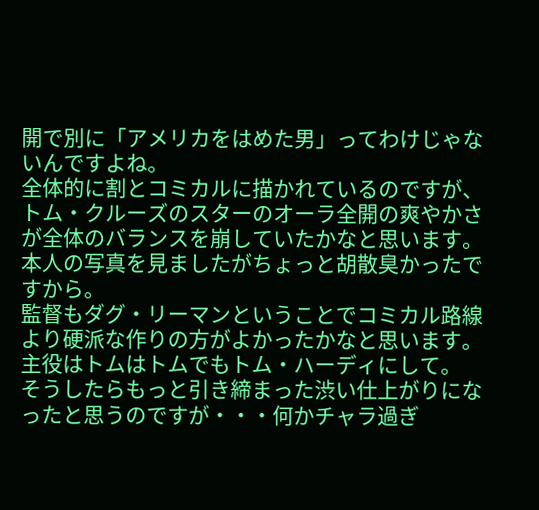開で別に「アメリカをはめた男」ってわけじゃないんですよね。
全体的に割とコミカルに描かれているのですが、トム・クルーズのスターのオーラ全開の爽やかさが全体のバランスを崩していたかなと思います。本人の写真を見ましたがちょっと胡散臭かったですから。
監督もダグ・リーマンということでコミカル路線より硬派な作りの方がよかったかなと思います。主役はトムはトムでもトム・ハーディにして。
そうしたらもっと引き締まった渋い仕上がりになったと思うのですが・・・何かチャラ過ぎ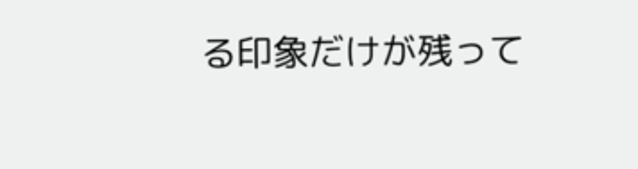る印象だけが残って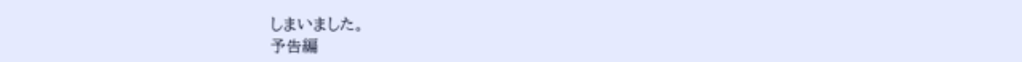しまいました。
予告編